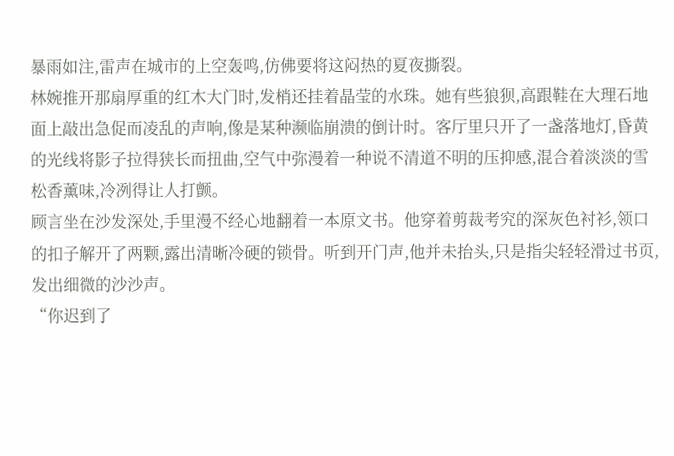暴雨如注,雷声在城市的上空轰鸣,仿佛要将这闷热的夏夜撕裂。
林婉推开那扇厚重的红木大门时,发梢还挂着晶莹的水珠。她有些狼狈,高跟鞋在大理石地面上敲出急促而凌乱的声响,像是某种濒临崩溃的倒计时。客厅里只开了一盏落地灯,昏黄的光线将影子拉得狭长而扭曲,空气中弥漫着一种说不清道不明的压抑感,混合着淡淡的雪松香薰味,冷冽得让人打颤。
顾言坐在沙发深处,手里漫不经心地翻着一本原文书。他穿着剪裁考究的深灰色衬衫,领口的扣子解开了两颗,露出清晰冷硬的锁骨。听到开门声,他并未抬头,只是指尖轻轻滑过书页,发出细微的沙沙声。
“你迟到了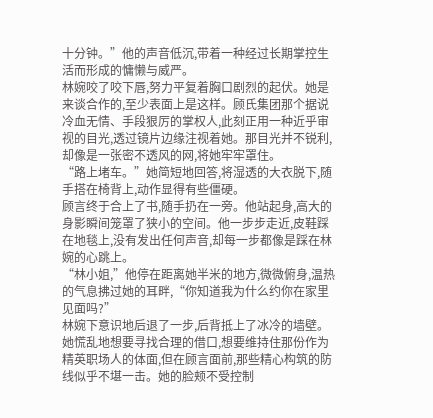十分钟。”他的声音低沉,带着一种经过长期掌控生活而形成的慵懒与威严。
林婉咬了咬下唇,努力平复着胸口剧烈的起伏。她是来谈合作的,至少表面上是这样。顾氏集团那个据说冷血无情、手段狠厉的掌权人,此刻正用一种近乎审视的目光,透过镜片边缘注视着她。那目光并不锐利,却像是一张密不透风的网,将她牢牢罩住。
“路上堵车。”她简短地回答,将湿透的大衣脱下,随手搭在椅背上,动作显得有些僵硬。
顾言终于合上了书,随手扔在一旁。他站起身,高大的身影瞬间笼罩了狭小的空间。他一步步走近,皮鞋踩在地毯上,没有发出任何声音,却每一步都像是踩在林婉的心跳上。
“林小姐,”他停在距离她半米的地方,微微俯身,温热的气息拂过她的耳畔,“你知道我为什么约你在家里见面吗?”
林婉下意识地后退了一步,后背抵上了冰冷的墙壁。她慌乱地想要寻找合理的借口,想要维持住那份作为精英职场人的体面,但在顾言面前,那些精心构筑的防线似乎不堪一击。她的脸颊不受控制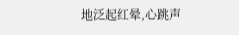地泛起红晕,心跳声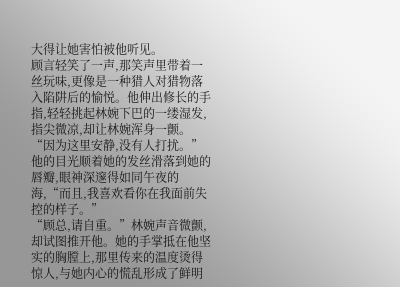大得让她害怕被他听见。
顾言轻笑了一声,那笑声里带着一丝玩味,更像是一种猎人对猎物落入陷阱后的愉悦。他伸出修长的手指,轻轻挑起林婉下巴的一缕湿发,指尖微凉,却让林婉浑身一颤。
“因为这里安静,没有人打扰。”他的目光顺着她的发丝滑落到她的唇瓣,眼神深邃得如同午夜的海,“而且,我喜欢看你在我面前失控的样子。”
“顾总,请自重。”林婉声音微颤,却试图推开他。她的手掌抵在他坚实的胸膛上,那里传来的温度烫得惊人,与她内心的慌乱形成了鲜明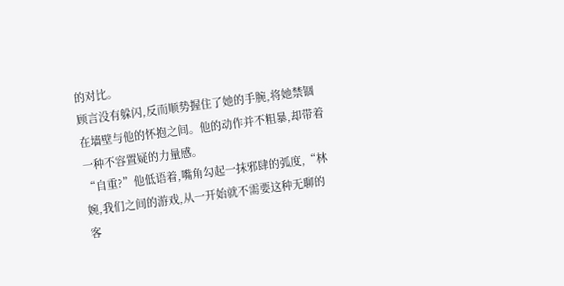的对比。
顾言没有躲闪,反而顺势握住了她的手腕,将她禁锢在墙壁与他的怀抱之间。他的动作并不粗暴,却带着一种不容置疑的力量感。
“自重?”他低语着,嘴角勾起一抹邪肆的弧度,“林婉,我们之间的游戏,从一开始就不需要这种无聊的客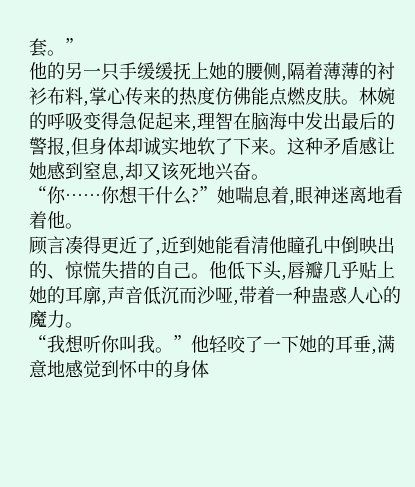套。”
他的另一只手缓缓抚上她的腰侧,隔着薄薄的衬衫布料,掌心传来的热度仿佛能点燃皮肤。林婉的呼吸变得急促起来,理智在脑海中发出最后的警报,但身体却诚实地软了下来。这种矛盾感让她感到窒息,却又该死地兴奋。
“你……你想干什么?”她喘息着,眼神迷离地看着他。
顾言凑得更近了,近到她能看清他瞳孔中倒映出的、惊慌失措的自己。他低下头,唇瓣几乎贴上她的耳廓,声音低沉而沙哑,带着一种蛊惑人心的魔力。
“我想听你叫我。”他轻咬了一下她的耳垂,满意地感觉到怀中的身体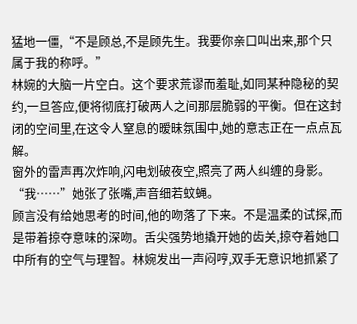猛地一僵,“不是顾总,不是顾先生。我要你亲口叫出来,那个只属于我的称呼。”
林婉的大脑一片空白。这个要求荒谬而羞耻,如同某种隐秘的契约,一旦答应,便将彻底打破两人之间那层脆弱的平衡。但在这封闭的空间里,在这令人窒息的暧昧氛围中,她的意志正在一点点瓦解。
窗外的雷声再次炸响,闪电划破夜空,照亮了两人纠缠的身影。
“我……”她张了张嘴,声音细若蚊蝇。
顾言没有给她思考的时间,他的吻落了下来。不是温柔的试探,而是带着掠夺意味的深吻。舌尖强势地撬开她的齿关,掠夺着她口中所有的空气与理智。林婉发出一声闷哼,双手无意识地抓紧了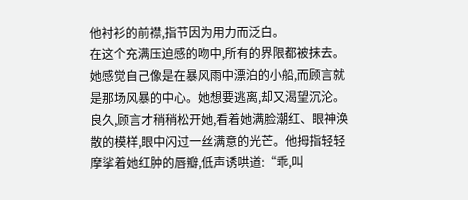他衬衫的前襟,指节因为用力而泛白。
在这个充满压迫感的吻中,所有的界限都被抹去。她感觉自己像是在暴风雨中漂泊的小船,而顾言就是那场风暴的中心。她想要逃离,却又渴望沉沦。
良久,顾言才稍稍松开她,看着她满脸潮红、眼神涣散的模样,眼中闪过一丝满意的光芒。他拇指轻轻摩挲着她红肿的唇瓣,低声诱哄道:“乖,叫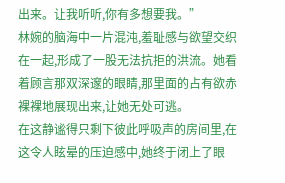出来。让我听听,你有多想要我。”
林婉的脑海中一片混沌,羞耻感与欲望交织在一起,形成了一股无法抗拒的洪流。她看着顾言那双深邃的眼睛,那里面的占有欲赤裸裸地展现出来,让她无处可逃。
在这静谧得只剩下彼此呼吸声的房间里,在这令人眩晕的压迫感中,她终于闭上了眼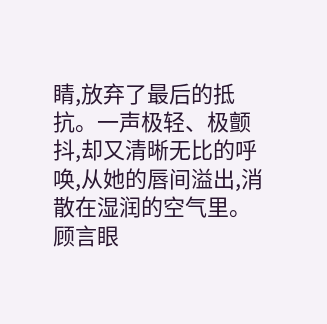睛,放弃了最后的抵抗。一声极轻、极颤抖,却又清晰无比的呼唤,从她的唇间溢出,消散在湿润的空气里。
顾言眼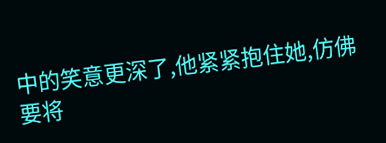中的笑意更深了,他紧紧抱住她,仿佛要将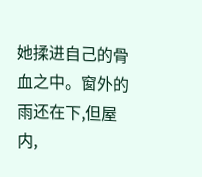她揉进自己的骨血之中。窗外的雨还在下,但屋内,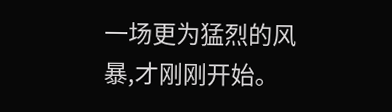一场更为猛烈的风暴,才刚刚开始。